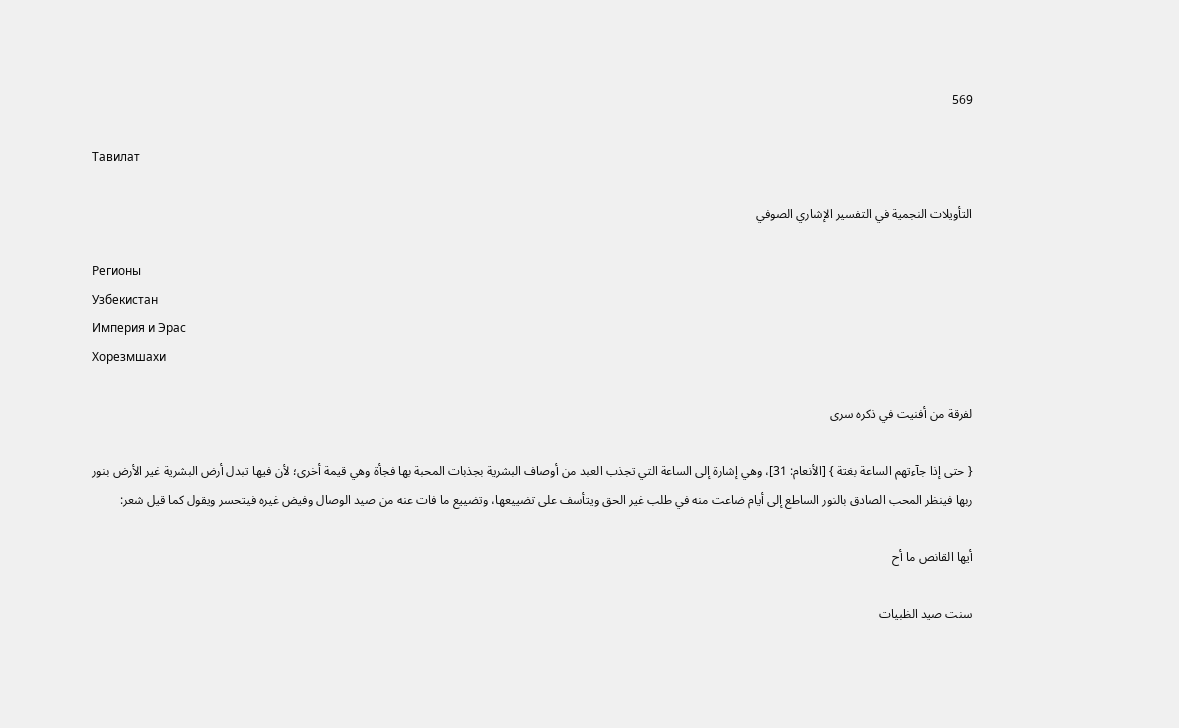569

Тавилат

التأويلات النجمية في التفسير الإشاري الصوفي

Регионы
Узбекистан
Империя и Эрас
Хорезмшахи

لفرقة من أفنيت في ذكره سرى

{ حتى إذا جآءتهم الساعة بغتة } [الأنعام: 31]، وهي إشارة إلى الساعة التي تجذب العبد من أوصاف البشرية بجذبات المحبة بها فجأة وهي قيمة أخرى؛ لأن فيها تبدل أرض البشرية غير الأرض بنور ربها فينظر المحب الصادق بالنور الساطع إلى أيام ضاعت منه في طلب غير الحق ويتأسف على تضييعها، وتضييع ما فات عنه من صيد الوصال وفيض غيره فيتحسر ويقول كما قيل شعر:

أيها القانص ما أح

سنت صيد الظبيات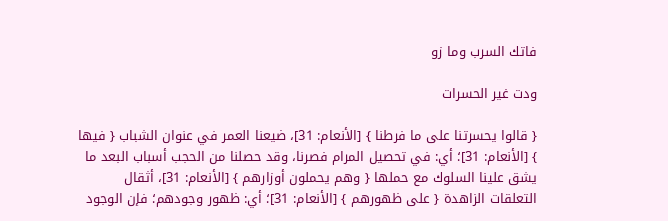فاتك السرب وما زو

ودت غير الحسرات

{ قالوا يحسرتنا على ما فرطنا } [الأنعام: 31]، ضيعنا العمر في عنوان الشباب { فيها } [الأنعام: 31]؛ أي: في تحصيل المرام فصرنا، وقد حصلنا من الحجب أسباب البعد ما يشق علينا السلوك مع حملها { وهم يحملون أوزارهم } [الأنعام: 31]، أثقال التعلقات الزاهدة { على ظهورهم } [الأنعام: 31]؛ أي: ظهور وجودهم؛ فإن الوجود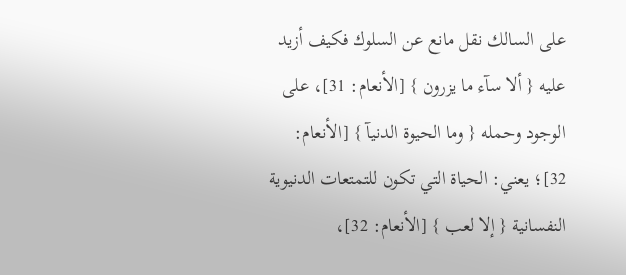على السالك نقل مانع عن السلوك فكيف أزيد عليه { ألا سآء ما يزرون } [الأنعام: 31]، على الوجود وحمله { وما الحيوة الدنيآ } [الأنعام: 32]؛ يعني: الحياة التي تكون للتمتعات الدنيوية النفسانية { إلا لعب } [الأنعام: 32]،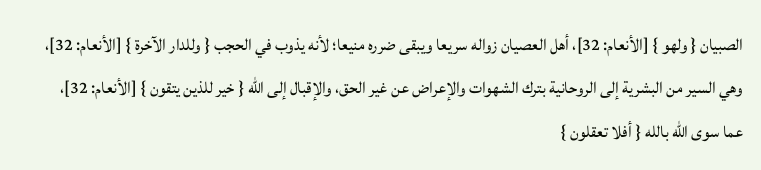الصبيان { ولهو } [الأنعام: 32]، أهل العصيان زواله سريعا ويبقى ضرره منيعا؛ لأنه يذوب في الحجب { وللدار الآخرة } [الأنعام: 32]، وهي السير من البشرية إلى الروحانية بترك الشهوات والإعراض عن غير الحق، والإقبال إلى الله { خير للذين يتقون } [الأنعام: 32]، عما سوى الله بالله { أفلا تعقلون }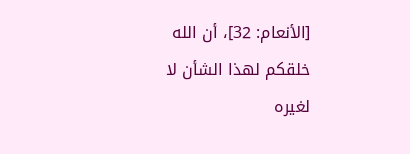[الأنعام: 32]، أن الله خلقكم لهذا الشأن لا لغيره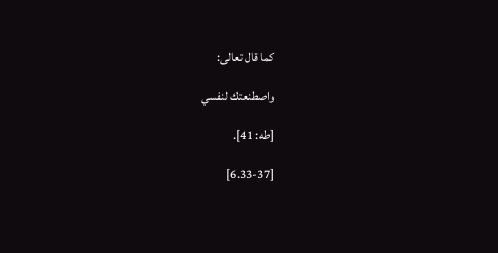كما قال تعالى:

واصطنعتك لنفسي

[طه: 41].

[6.33-37]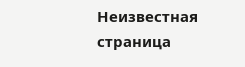Неизвестная страница